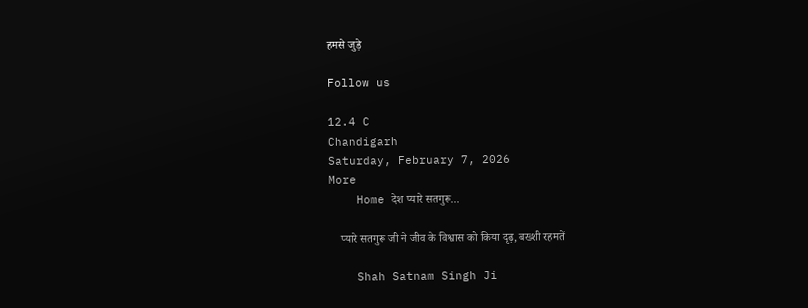हमसे जुड़े

Follow us

12.4 C
Chandigarh
Saturday, February 7, 2026
More
    Home देश प्यारे सतगुरू...

    प्यारे सतगुरू जी ने जीव के विश्वास को किया दृढ़, बख्शी रहमतें

    Shah Satnam Singh Ji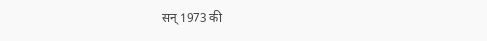सन् 1973 की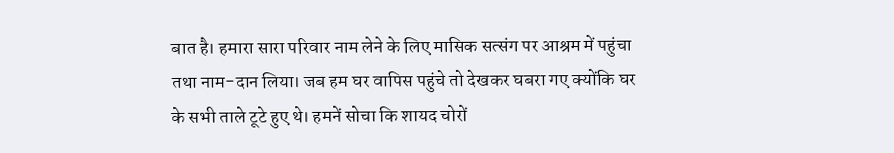बात है। हमारा सारा परिवार नाम लेने के लिए मासिक सत्संग पर आश्रम में पहुंचा तथा नाम-दान लिया। जब हम घर वापिस पहुंचे तो देखकर घबरा गए क्योंकि घर के सभी ताले टूटे हुए थे। हमनें सोचा कि शायद चोरों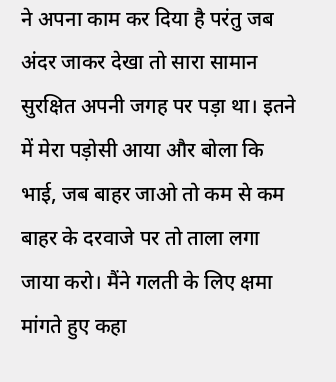ने अपना काम कर दिया है परंतु जब अंदर जाकर देखा तो सारा सामान सुरक्षित अपनी जगह पर पड़ा था। इतने में मेरा पड़ोसी आया और बोला कि भाई, जब बाहर जाओ तो कम से कम बाहर के दरवाजे पर तो ताला लगा जाया करो। मैंने गलती के लिए क्षमा मांगते हुए कहा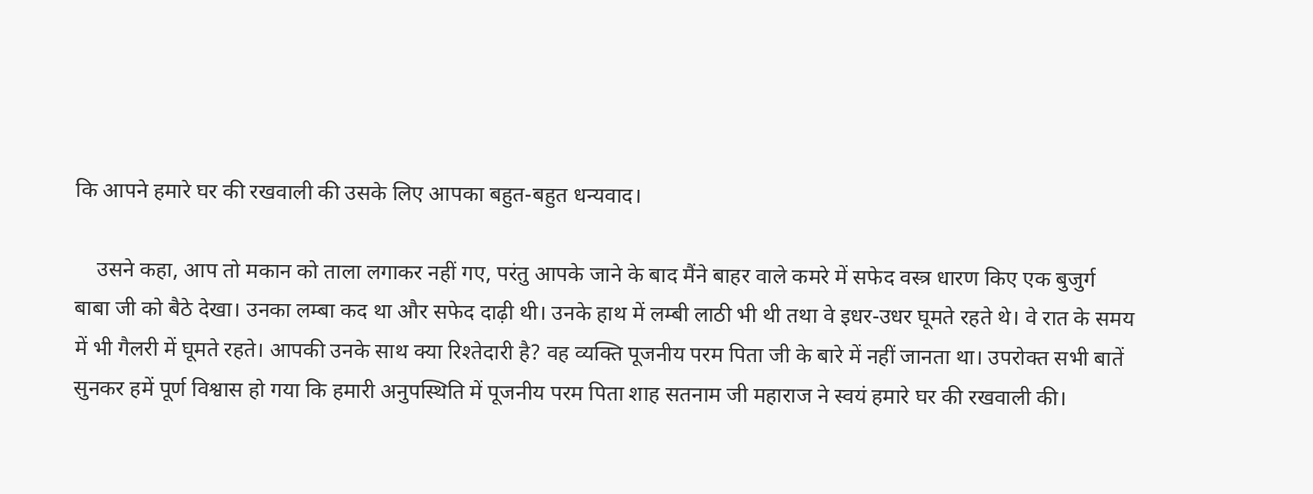कि आपने हमारे घर की रखवाली की उसके लिए आपका बहुत-बहुत धन्यवाद।

    उसने कहा, आप तो मकान को ताला लगाकर नहीं गए, परंतु आपके जाने के बाद मैंने बाहर वाले कमरे में सफेद वस्त्र धारण किए एक बुजुर्ग बाबा जी को बैठे देखा। उनका लम्बा कद था और सफेद दाढ़ी थी। उनके हाथ में लम्बी लाठी भी थी तथा वे इधर-उधर घूमते रहते थे। वे रात के समय में भी गैलरी में घूमते रहते। आपकी उनके साथ क्या रिश्तेदारी है? वह व्यक्ति पूजनीय परम पिता जी के बारे में नहीं जानता था। उपरोक्त सभी बातें सुनकर हमें पूर्ण विश्वास हो गया कि हमारी अनुपस्थिति में पूजनीय परम पिता शाह सतनाम जी महाराज ने स्वयं हमारे घर की रखवाली की।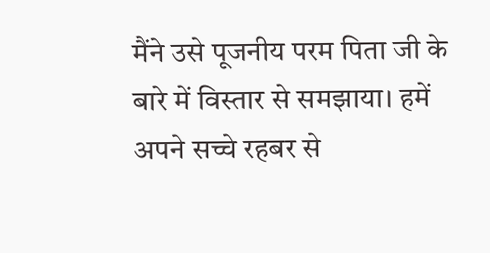मैंने उसे पूजनीय परम पिता जी के बारे में विस्तार से समझाया। हमें अपने सच्चे रहबर से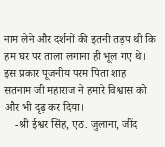नाम लेने और दर्शनों की इतनी तड़प थी कि हम घर पर ताला लगाना ही भूल गए थे। इस प्रकार पूजनीय परम पिता शाह सतनाम जी महाराज ने हमारे विश्वास को और भी दृढ़ कर दिया।
    -श्री ईश्वर सिंह, एठ. जुलाना, जींद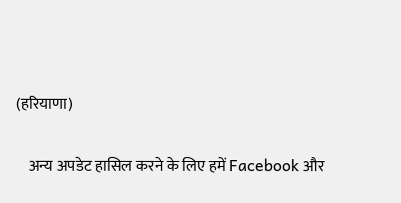(हरियाणा)

    अन्य अपडेट हासिल करने के लिए हमें Facebook और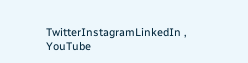TwitterInstagramLinkedIn , YouTube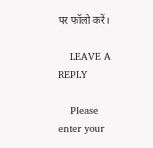पर फॉलो करें।

    LEAVE A REPLY

    Please enter your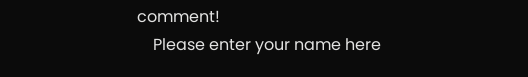comment!
    Please enter your name here